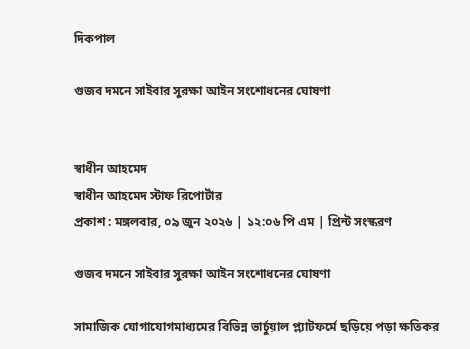দিকপাল

গুজব দমনে সাইবার সুরক্ষা আইন সংশোধনের ঘোষণা


স্বাধীন আহমেদ
স্বাধীন আহমেদ স্টাফ রিপোর্টার
প্রকাশ : মঙ্গলবার, ০৯ জুন ২০২৬ | ১২:০৬ পি এম | প্রিন্ট সংস্করণ

গুজব দমনে সাইবার সুরক্ষা আইন সংশোধনের ঘোষণা

সামাজিক যোগাযোগমাধ্যমের বিভিন্ন ভার্চুয়াল প্ল্যাটফর্মে ছড়িয়ে পড়া ক্ষতিকর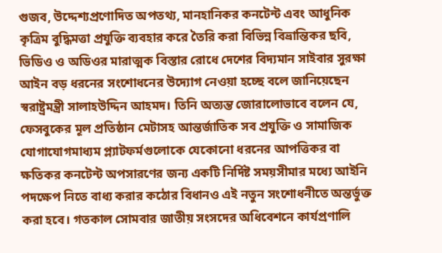গুজব, উদ্দেশ্যপ্রণোদিত অপতথ্য, মানহানিকর কনটেন্ট এবং আধুনিক কৃত্রিম বুদ্ধিমত্তা প্রযুক্তি ব্যবহার করে তৈরি করা বিভিন্ন বিভ্রান্তিকর ছবি, ভিডিও ও অডিওর মারাত্মক বিস্তার রোধে দেশের বিদ্যমান সাইবার সুরক্ষা আইন বড় ধরনের সংশোধনের উদ্যোগ নেওয়া হচ্ছে বলে জানিয়েছেন স্বরাষ্ট্রমন্ত্রী সালাহউদ্দিন আহমদ। তিনি অত্যন্ত জোরালোভাবে বলেন যে, ফেসবুকের মূল প্রতিষ্ঠান মেটাসহ আন্তর্জাতিক সব প্রযুক্তি ও সামাজিক যোগাযোগমাধ্যম প্ল্যাটফর্মগুলোকে যেকোনো ধরনের আপত্তিকর বা ক্ষতিকর কনটেন্ট অপসারণের জন্য একটি নির্দিষ্ট সময়সীমার মধ্যে আইনি পদক্ষেপ নিতে বাধ্য করার কঠোর বিধানও এই নতুন সংশোধনীতে অন্তর্ভুক্ত করা হবে। গতকাল সোমবার জাতীয় সংসদের অধিবেশনে কার্যপ্রণালি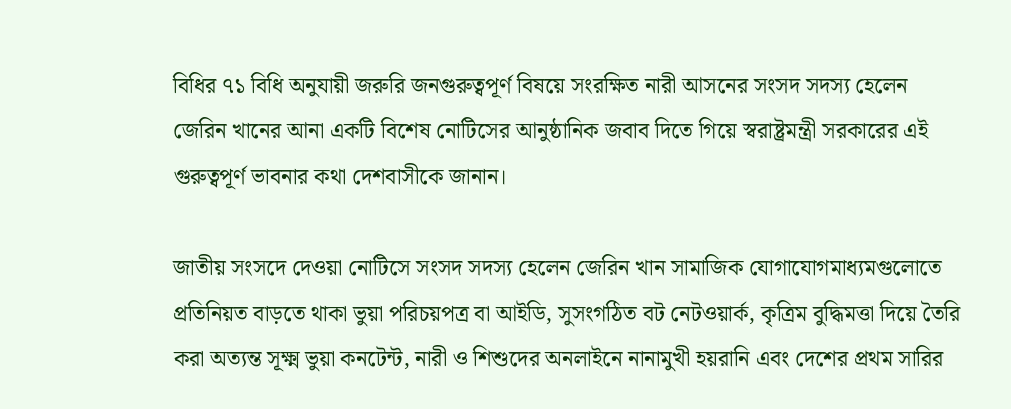বিধির ৭১ বিধি অনুযায়ী জরুরি জনগুরুত্বপূর্ণ বিষয়ে সংরক্ষিত নারী আসনের সংসদ সদস্য হেলেন জেরিন খানের আনা একটি বিশেষ নোটিসের আনুষ্ঠানিক জবাব দিতে গিয়ে স্বরাষ্ট্রমন্ত্রী সরকারের এই গুরুত্বপূর্ণ ভাবনার কথা দেশবাসীকে জানান।

জাতীয় সংসদে দেওয়া নোটিসে সংসদ সদস্য হেলেন জেরিন খান সামাজিক যোগাযোগমাধ্যমগুলোতে প্রতিনিয়ত বাড়তে থাকা ভুয়া পরিচয়পত্র বা আইডি, সুসংগঠিত বট নেটওয়ার্ক, কৃত্রিম বুদ্ধিমত্তা দিয়ে তৈরি করা অত্যন্ত সূক্ষ্ম ভুয়া কনটেন্ট, নারী ও শিশুদের অনলাইনে নানামুখী হয়রানি এবং দেশের প্রথম সারির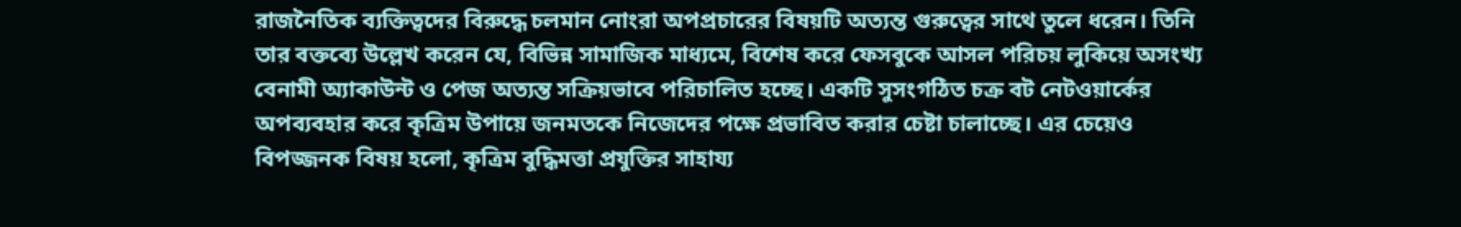রাজনৈতিক ব্যক্তিত্বদের বিরুদ্ধে চলমান নোংরা অপপ্রচারের বিষয়টি অত্যন্ত গুরুত্বের সাথে তুলে ধরেন। তিনি তার বক্তব্যে উল্লেখ করেন যে, বিভিন্ন সামাজিক মাধ্যমে, বিশেষ করে ফেসবুকে আসল পরিচয় লুকিয়ে অসংখ্য বেনামী অ্যাকাউন্ট ও পেজ অত্যন্ত সক্রিয়ভাবে পরিচালিত হচ্ছে। একটি সুসংগঠিত চক্র বট নেটওয়ার্কের অপব্যবহার করে কৃত্রিম উপায়ে জনমতকে নিজেদের পক্ষে প্রভাবিত করার চেষ্টা চালাচ্ছে। এর চেয়েও বিপজ্জনক বিষয় হলো, কৃত্রিম বুদ্ধিমত্তা প্রযুক্তির সাহায্য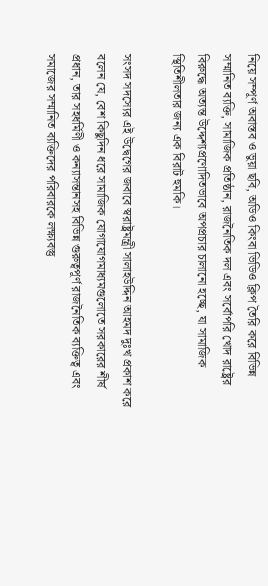নিয়ে সম্পূর্ণ অবাস্তব ও ভুয়া ছবি, অডিও কিংবা ভিডিও ক্লিপ তৈরি করে বিভিন্ন সম্মানিত ব্যক্তি, সামাজিক প্রতিষ্ঠান, রাজনৈতিক দল এবং সর্বোপরি খোদ রাষ্ট্রের বিরুদ্ধে অত্যন্ত উদ্দেশ্যপ্রণোদিতভাবে অপপ্রচার চালানো হচ্ছে, যা সামাজিক স্থিতিশীলতার জন্য এক বিরাট হুমকি।

সংসদ সদস্যের এই উদ্বেগের জবাবে স্বরাষ্ট্রমন্ত্রী সালাহউদ্দিন আহমদ দুঃখ প্রকাশ করে বলেন যে, বেশ কিছুদিন ধরে সামাজিক যোগাযোগমাধ্যমগুলোতে সরকারের শীর্ষ প্রধান, তার সহধর্মিণী ও কন্যাসন্তানসহ বিভিন্ন গুরুত্বপূর্ণ রাজনৈতিক ব্যক্তিত্ব এবং সমাজের সম্মানিত ব্যক্তিদের পরিবারকে লক্ষ্যবস্তু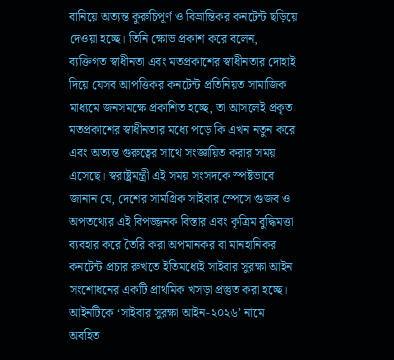বানিয়ে অত্যন্ত কুরুচিপূর্ণ ও বিভ্রান্তিকর কনটেন্ট ছড়িয়ে দেওয়া হচ্ছে। তিনি ক্ষোভ প্রকাশ করে বলেন, ব্যক্তিগত স্বাধীনতা এবং মতপ্রকাশের স্বাধীনতার দোহাই দিয়ে যেসব আপত্তিকর কনটেন্ট প্রতিনিয়ত সামাজিক মাধ্যমে জনসমক্ষে প্রকাশিত হচ্ছে, তা আসলেই প্রকৃত মতপ্রকাশের স্বাধীনতার মধ্যে পড়ে কি এখন নতুন করে এবং অত্যন্ত গুরুত্বের সাথে সংজ্ঞায়িত করার সময় এসেছে। স্বরাষ্ট্রমন্ত্রী এই সময় সংসদকে স্পষ্টভাবে জানান যে, দেশের সামগ্রিক সাইবার স্পেসে গুজব ও অপতথ্যের এই বিপজ্জনক বিস্তার এবং কৃত্রিম বুদ্ধিমত্তা ব্যবহার করে তৈরি করা অপমানকর বা মানহানিকর কনটেন্ট প্রচার রুখতে ইতিমধ্যেই সাইবার সুরক্ষা আইন সংশোধনের একটি প্রাথমিক খসড়া প্রস্তুত করা হচ্ছে। আইনটিকে ‘সাইবার সুরক্ষা আইন-২০২৬’ নামে অবহিত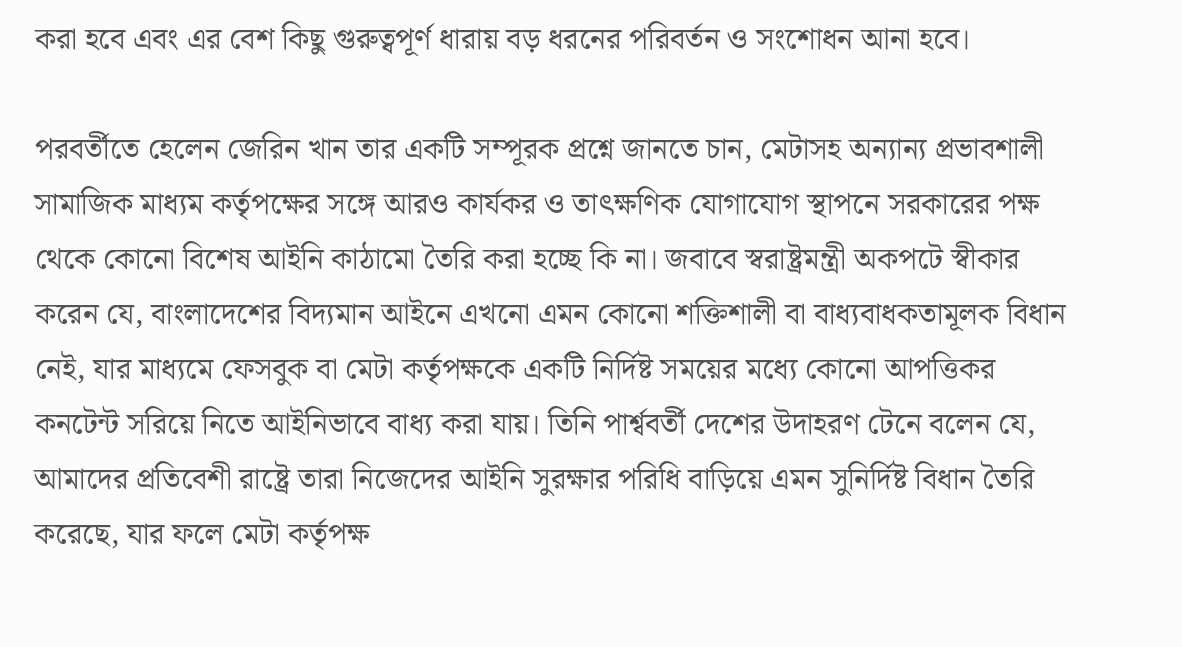করা হবে এবং এর বেশ কিছু গুরুত্বপূর্ণ ধারায় বড় ধরনের পরিবর্তন ও সংশোধন আনা হবে।

পরবর্তীতে হেলেন জেরিন খান তার একটি সম্পূরক প্রশ্নে জানতে চান, মেটাসহ অন্যান্য প্রভাবশালী সামাজিক মাধ্যম কর্তৃপক্ষের সঙ্গে আরও কার্যকর ও তাৎক্ষণিক যোগাযোগ স্থাপনে সরকারের পক্ষ থেকে কোনো বিশেষ আইনি কাঠামো তৈরি করা হচ্ছে কি না। জবাবে স্বরাষ্ট্রমন্ত্রী অকপটে স্বীকার করেন যে, বাংলাদেশের বিদ্যমান আইনে এখনো এমন কোনো শক্তিশালী বা বাধ্যবাধকতামূলক বিধান নেই, যার মাধ্যমে ফেসবুক বা মেটা কর্তৃপক্ষকে একটি নির্দিষ্ট সময়ের মধ্যে কোনো আপত্তিকর কনটেন্ট সরিয়ে নিতে আইনিভাবে বাধ্য করা যায়। তিনি পার্শ্ববর্তী দেশের উদাহরণ টেনে বলেন যে, আমাদের প্রতিবেশী রাষ্ট্রে তারা নিজেদের আইনি সুরক্ষার পরিধি বাড়িয়ে এমন সুনির্দিষ্ট বিধান তৈরি করেছে, যার ফলে মেটা কর্তৃপক্ষ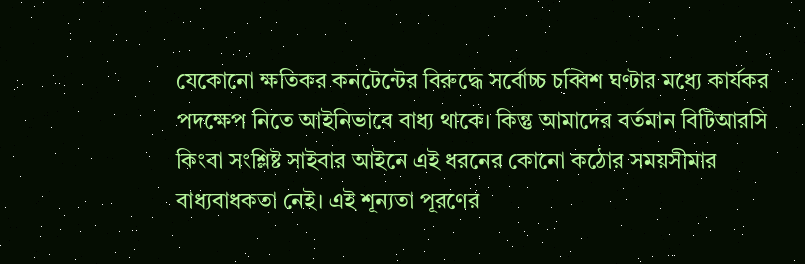যেকোনো ক্ষতিকর কনটেন্টের বিরুদ্ধে সর্বোচ্চ চব্বিশ ঘণ্টার মধ্যে কার্যকর পদক্ষেপ নিতে আইনিভাবে বাধ্য থাকে। কিন্তু আমাদের বর্তমান বিটিআরসি কিংবা সংশ্লিষ্ট সাইবার আইনে এই ধরনের কোনো কঠোর সময়সীমার বাধ্যবাধকতা নেই। এই শূন্যতা পূরণের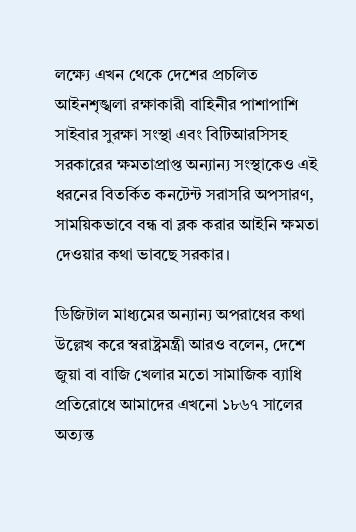লক্ষ্যে এখন থেকে দেশের প্রচলিত আইনশৃঙ্খলা রক্ষাকারী বাহিনীর পাশাপাশি সাইবার সুরক্ষা সংস্থা এবং বিটিআরসিসহ সরকারের ক্ষমতাপ্রাপ্ত অন্যান্য সংস্থাকেও এই ধরনের বিতর্কিত কনটেন্ট সরাসরি অপসারণ, সাময়িকভাবে বন্ধ বা ব্লক করার আইনি ক্ষমতা দেওয়ার কথা ভাবছে সরকার।

ডিজিটাল মাধ্যমের অন্যান্য অপরাধের কথা উল্লেখ করে স্বরাষ্ট্রমন্ত্রী আরও বলেন, দেশে জুয়া বা বাজি খেলার মতো সামাজিক ব্যাধি প্রতিরোধে আমাদের এখনো ১৮৬৭ সালের অত্যন্ত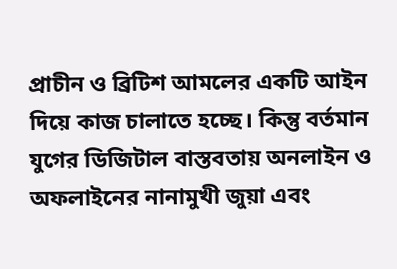প্রাচীন ও ব্রিটিশ আমলের একটি আইন দিয়ে কাজ চালাতে হচ্ছে। কিন্তু বর্তমান যুগের ডিজিটাল বাস্তবতায় অনলাইন ও অফলাইনের নানামুখী জুয়া এবং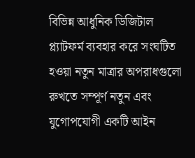বিভিন্ন আধুনিক ডিজিটাল প্ল্যাটফর্ম ব্যবহার করে সংঘটিত হওয়া নতুন মাত্রার অপরাধগুলো রুখতে সম্পূর্ণ নতুন এবং যুগোপযোগী একটি আইন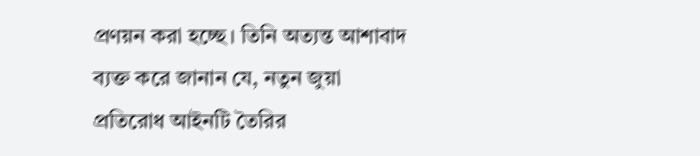প্রণয়ন করা হচ্ছে। তিনি অত্যন্ত আশাবাদ ব্যক্ত করে জানান যে, নতুন জুয়া প্রতিরোধ আইনটি তৈরির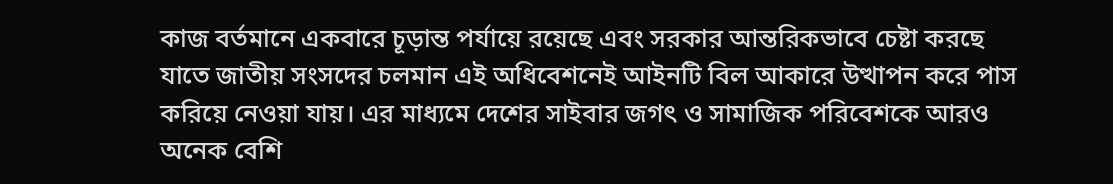কাজ বর্তমানে একবারে চূড়ান্ত পর্যায়ে রয়েছে এবং সরকার আন্তরিকভাবে চেষ্টা করছে যাতে জাতীয় সংসদের চলমান এই অধিবেশনেই আইনটি বিল আকারে উত্থাপন করে পাস করিয়ে নেওয়া যায়। এর মাধ্যমে দেশের সাইবার জগৎ ও সামাজিক পরিবেশকে আরও অনেক বেশি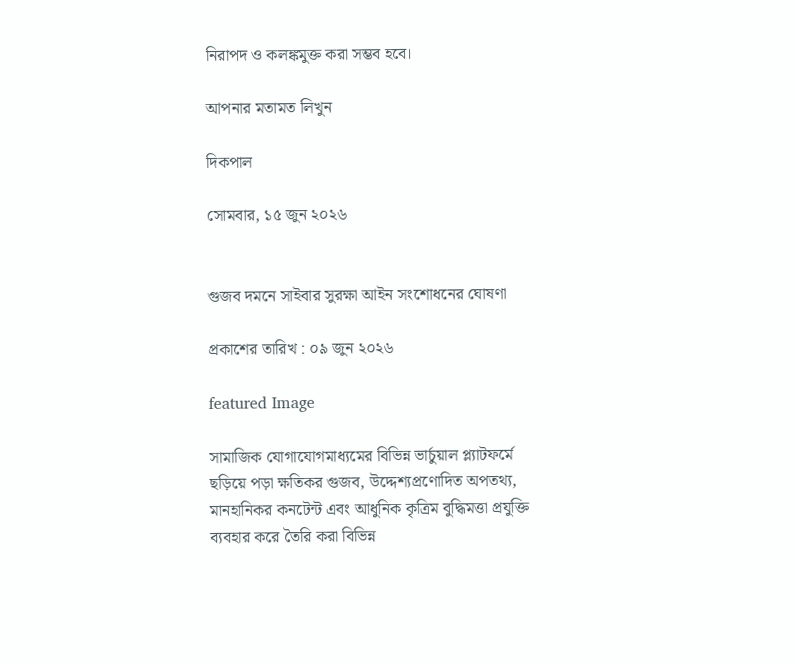নিরাপদ ও কলঙ্কমুক্ত করা সম্ভব হবে।

আপনার মতামত লিখুন

দিকপাল

সোমবার, ১৫ জুন ২০২৬


গুজব দমনে সাইবার সুরক্ষা আইন সংশোধনের ঘোষণা

প্রকাশের তারিখ : ০৯ জুন ২০২৬

featured Image

সামাজিক যোগাযোগমাধ্যমের বিভিন্ন ভার্চুয়াল প্ল্যাটফর্মে ছড়িয়ে পড়া ক্ষতিকর গুজব, উদ্দেশ্যপ্রণোদিত অপতথ্য, মানহানিকর কনটেন্ট এবং আধুনিক কৃত্রিম বুদ্ধিমত্তা প্রযুক্তি ব্যবহার করে তৈরি করা বিভিন্ন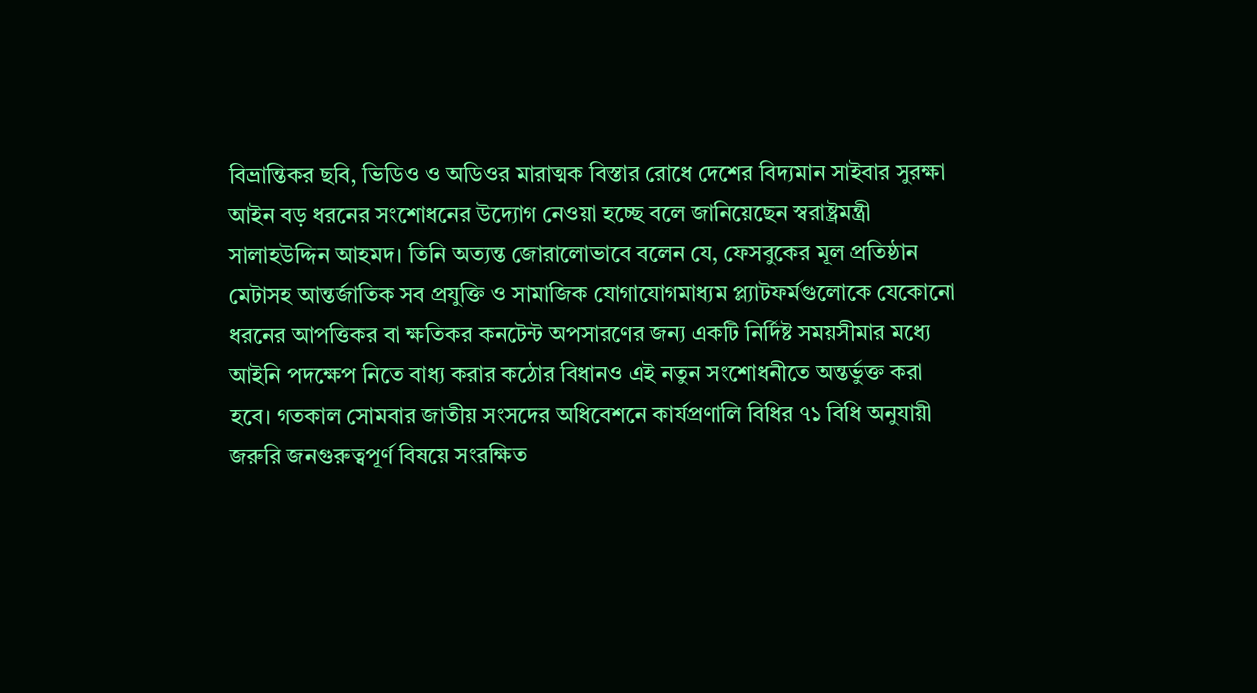বিভ্রান্তিকর ছবি, ভিডিও ও অডিওর মারাত্মক বিস্তার রোধে দেশের বিদ্যমান সাইবার সুরক্ষা আইন বড় ধরনের সংশোধনের উদ্যোগ নেওয়া হচ্ছে বলে জানিয়েছেন স্বরাষ্ট্রমন্ত্রী সালাহউদ্দিন আহমদ। তিনি অত্যন্ত জোরালোভাবে বলেন যে, ফেসবুকের মূল প্রতিষ্ঠান মেটাসহ আন্তর্জাতিক সব প্রযুক্তি ও সামাজিক যোগাযোগমাধ্যম প্ল্যাটফর্মগুলোকে যেকোনো ধরনের আপত্তিকর বা ক্ষতিকর কনটেন্ট অপসারণের জন্য একটি নির্দিষ্ট সময়সীমার মধ্যে আইনি পদক্ষেপ নিতে বাধ্য করার কঠোর বিধানও এই নতুন সংশোধনীতে অন্তর্ভুক্ত করা হবে। গতকাল সোমবার জাতীয় সংসদের অধিবেশনে কার্যপ্রণালি বিধির ৭১ বিধি অনুযায়ী জরুরি জনগুরুত্বপূর্ণ বিষয়ে সংরক্ষিত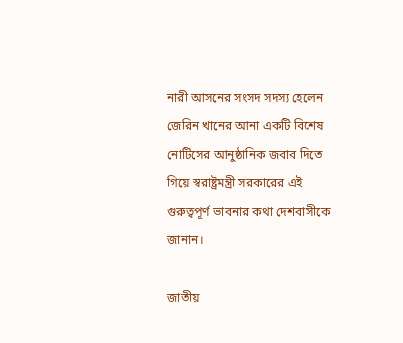নারী আসনের সংসদ সদস্য হেলেন জেরিন খানের আনা একটি বিশেষ নোটিসের আনুষ্ঠানিক জবাব দিতে গিয়ে স্বরাষ্ট্রমন্ত্রী সরকারের এই গুরুত্বপূর্ণ ভাবনার কথা দেশবাসীকে জানান।

জাতীয়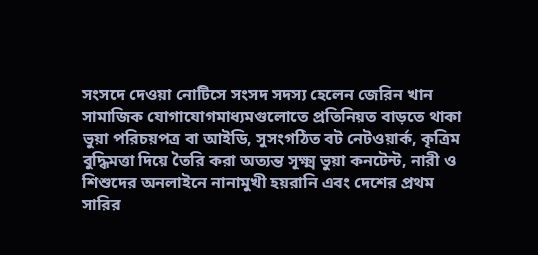সংসদে দেওয়া নোটিসে সংসদ সদস্য হেলেন জেরিন খান সামাজিক যোগাযোগমাধ্যমগুলোতে প্রতিনিয়ত বাড়তে থাকা ভুয়া পরিচয়পত্র বা আইডি, সুসংগঠিত বট নেটওয়ার্ক, কৃত্রিম বুদ্ধিমত্তা দিয়ে তৈরি করা অত্যন্ত সূক্ষ্ম ভুয়া কনটেন্ট, নারী ও শিশুদের অনলাইনে নানামুখী হয়রানি এবং দেশের প্রথম সারির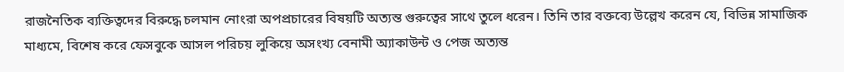রাজনৈতিক ব্যক্তিত্বদের বিরুদ্ধে চলমান নোংরা অপপ্রচারের বিষয়টি অত্যন্ত গুরুত্বের সাথে তুলে ধরেন। তিনি তার বক্তব্যে উল্লেখ করেন যে, বিভিন্ন সামাজিক মাধ্যমে, বিশেষ করে ফেসবুকে আসল পরিচয় লুকিয়ে অসংখ্য বেনামী অ্যাকাউন্ট ও পেজ অত্যন্ত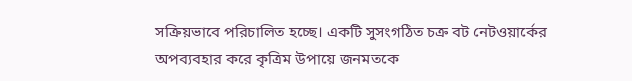সক্রিয়ভাবে পরিচালিত হচ্ছে। একটি সুসংগঠিত চক্র বট নেটওয়ার্কের অপব্যবহার করে কৃত্রিম উপায়ে জনমতকে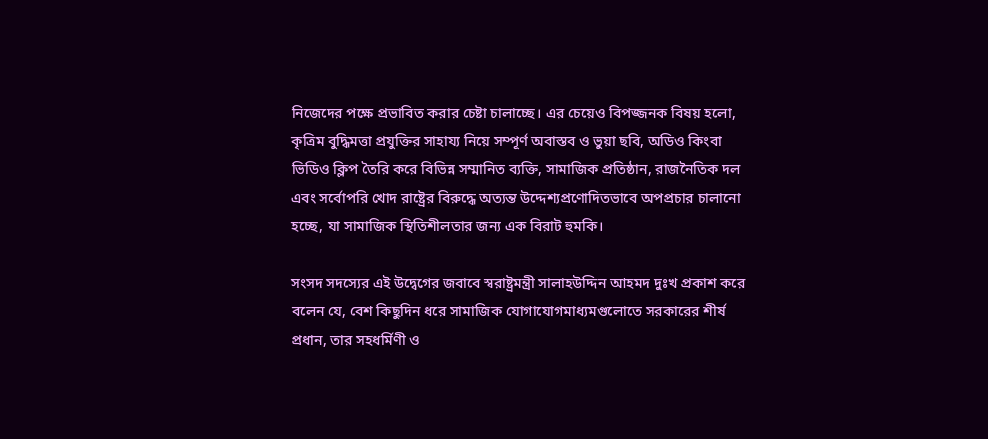নিজেদের পক্ষে প্রভাবিত করার চেষ্টা চালাচ্ছে। এর চেয়েও বিপজ্জনক বিষয় হলো, কৃত্রিম বুদ্ধিমত্তা প্রযুক্তির সাহায্য নিয়ে সম্পূর্ণ অবাস্তব ও ভুয়া ছবি, অডিও কিংবা ভিডিও ক্লিপ তৈরি করে বিভিন্ন সম্মানিত ব্যক্তি, সামাজিক প্রতিষ্ঠান, রাজনৈতিক দল এবং সর্বোপরি খোদ রাষ্ট্রের বিরুদ্ধে অত্যন্ত উদ্দেশ্যপ্রণোদিতভাবে অপপ্রচার চালানো হচ্ছে, যা সামাজিক স্থিতিশীলতার জন্য এক বিরাট হুমকি।

সংসদ সদস্যের এই উদ্বেগের জবাবে স্বরাষ্ট্রমন্ত্রী সালাহউদ্দিন আহমদ দুঃখ প্রকাশ করে বলেন যে, বেশ কিছুদিন ধরে সামাজিক যোগাযোগমাধ্যমগুলোতে সরকারের শীর্ষ প্রধান, তার সহধর্মিণী ও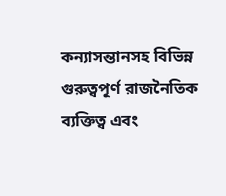কন্যাসন্তানসহ বিভিন্ন গুরুত্বপূর্ণ রাজনৈতিক ব্যক্তিত্ব এবং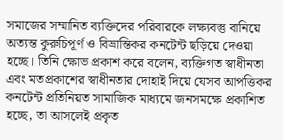সমাজের সম্মানিত ব্যক্তিদের পরিবারকে লক্ষ্যবস্তু বানিয়ে অত্যন্ত কুরুচিপূর্ণ ও বিভ্রান্তিকর কনটেন্ট ছড়িয়ে দেওয়া হচ্ছে। তিনি ক্ষোভ প্রকাশ করে বলেন, ব্যক্তিগত স্বাধীনতা এবং মতপ্রকাশের স্বাধীনতার দোহাই দিয়ে যেসব আপত্তিকর কনটেন্ট প্রতিনিয়ত সামাজিক মাধ্যমে জনসমক্ষে প্রকাশিত হচ্ছে, তা আসলেই প্রকৃত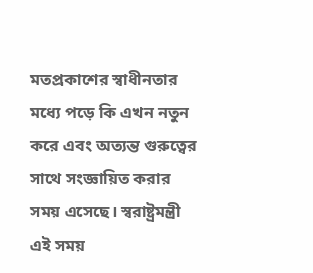মতপ্রকাশের স্বাধীনতার মধ্যে পড়ে কি এখন নতুন করে এবং অত্যন্ত গুরুত্বের সাথে সংজ্ঞায়িত করার সময় এসেছে। স্বরাষ্ট্রমন্ত্রী এই সময়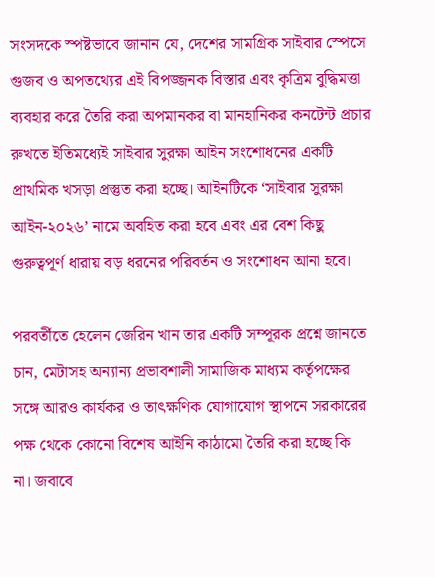সংসদকে স্পষ্টভাবে জানান যে, দেশের সামগ্রিক সাইবার স্পেসে গুজব ও অপতথ্যের এই বিপজ্জনক বিস্তার এবং কৃত্রিম বুদ্ধিমত্তা ব্যবহার করে তৈরি করা অপমানকর বা মানহানিকর কনটেন্ট প্রচার রুখতে ইতিমধ্যেই সাইবার সুরক্ষা আইন সংশোধনের একটি প্রাথমিক খসড়া প্রস্তুত করা হচ্ছে। আইনটিকে ‘সাইবার সুরক্ষা আইন-২০২৬’ নামে অবহিত করা হবে এবং এর বেশ কিছু গুরুত্বপূর্ণ ধারায় বড় ধরনের পরিবর্তন ও সংশোধন আনা হবে।

পরবর্তীতে হেলেন জেরিন খান তার একটি সম্পূরক প্রশ্নে জানতে চান, মেটাসহ অন্যান্য প্রভাবশালী সামাজিক মাধ্যম কর্তৃপক্ষের সঙ্গে আরও কার্যকর ও তাৎক্ষণিক যোগাযোগ স্থাপনে সরকারের পক্ষ থেকে কোনো বিশেষ আইনি কাঠামো তৈরি করা হচ্ছে কি না। জবাবে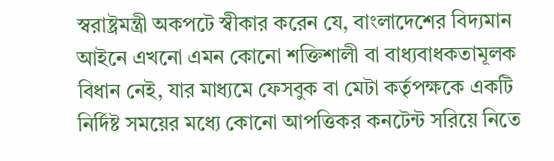স্বরাষ্ট্রমন্ত্রী অকপটে স্বীকার করেন যে, বাংলাদেশের বিদ্যমান আইনে এখনো এমন কোনো শক্তিশালী বা বাধ্যবাধকতামূলক বিধান নেই, যার মাধ্যমে ফেসবুক বা মেটা কর্তৃপক্ষকে একটি নির্দিষ্ট সময়ের মধ্যে কোনো আপত্তিকর কনটেন্ট সরিয়ে নিতে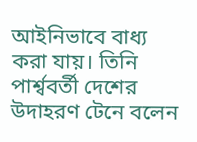আইনিভাবে বাধ্য করা যায়। তিনি পার্শ্ববর্তী দেশের উদাহরণ টেনে বলেন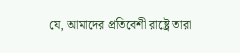যে, আমাদের প্রতিবেশী রাষ্ট্রে তারা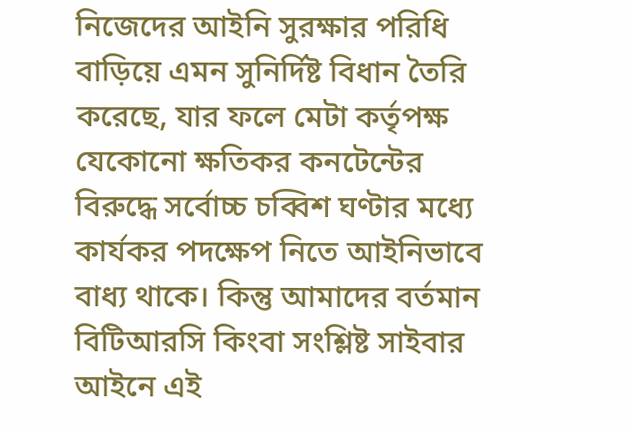নিজেদের আইনি সুরক্ষার পরিধি বাড়িয়ে এমন সুনির্দিষ্ট বিধান তৈরি করেছে, যার ফলে মেটা কর্তৃপক্ষ যেকোনো ক্ষতিকর কনটেন্টের বিরুদ্ধে সর্বোচ্চ চব্বিশ ঘণ্টার মধ্যে কার্যকর পদক্ষেপ নিতে আইনিভাবে বাধ্য থাকে। কিন্তু আমাদের বর্তমান বিটিআরসি কিংবা সংশ্লিষ্ট সাইবার আইনে এই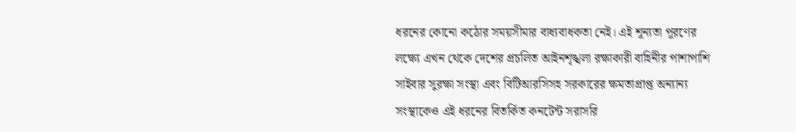ধরনের কোনো কঠোর সময়সীমার বাধ্যবাধকতা নেই। এই শূন্যতা পূরণের লক্ষ্যে এখন থেকে দেশের প্রচলিত আইনশৃঙ্খলা রক্ষাকারী বাহিনীর পাশাপাশি সাইবার সুরক্ষা সংস্থা এবং বিটিআরসিসহ সরকারের ক্ষমতাপ্রাপ্ত অন্যান্য সংস্থাকেও এই ধরনের বিতর্কিত কনটেন্ট সরাসরি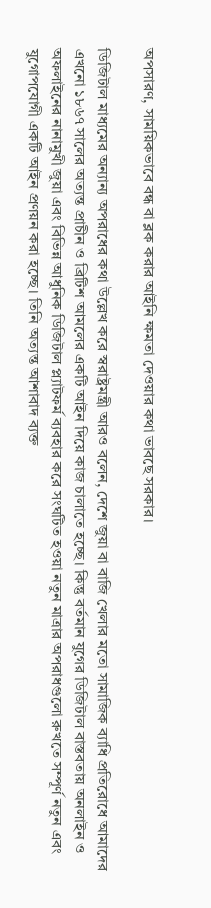অপসারণ, সাময়িকভাবে বন্ধ বা ব্লক করার আইনি ক্ষমতা দেওয়ার কথা ভাবছে সরকার।

ডিজিটাল মাধ্যমের অন্যান্য অপরাধের কথা উল্লেখ করে স্বরাষ্ট্রমন্ত্রী আরও বলেন, দেশে জুয়া বা বাজি খেলার মতো সামাজিক ব্যাধি প্রতিরোধে আমাদের এখনো ১৮৬৭ সালের অত্যন্ত প্রাচীন ও ব্রিটিশ আমলের একটি আইন দিয়ে কাজ চালাতে হচ্ছে। কিন্তু বর্তমান যুগের ডিজিটাল বাস্তবতায় অনলাইন ও অফলাইনের নানামুখী জুয়া এবং বিভিন্ন আধুনিক ডিজিটাল প্ল্যাটফর্ম ব্যবহার করে সংঘটিত হওয়া নতুন মাত্রার অপরাধগুলো রুখতে সম্পূর্ণ নতুন এবং যুগোপযোগী একটি আইন প্রণয়ন করা হচ্ছে। তিনি অত্যন্ত আশাবাদ ব্যক্ত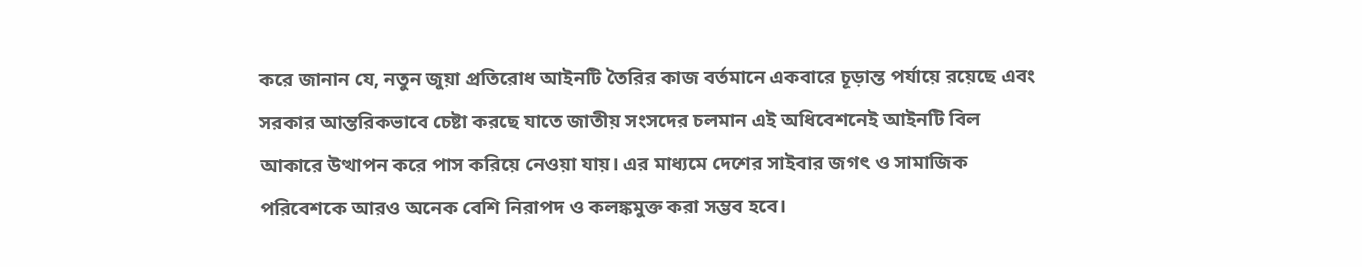করে জানান যে, নতুন জুয়া প্রতিরোধ আইনটি তৈরির কাজ বর্তমানে একবারে চূড়ান্ত পর্যায়ে রয়েছে এবং সরকার আন্তরিকভাবে চেষ্টা করছে যাতে জাতীয় সংসদের চলমান এই অধিবেশনেই আইনটি বিল আকারে উত্থাপন করে পাস করিয়ে নেওয়া যায়। এর মাধ্যমে দেশের সাইবার জগৎ ও সামাজিক পরিবেশকে আরও অনেক বেশি নিরাপদ ও কলঙ্কমুক্ত করা সম্ভব হবে।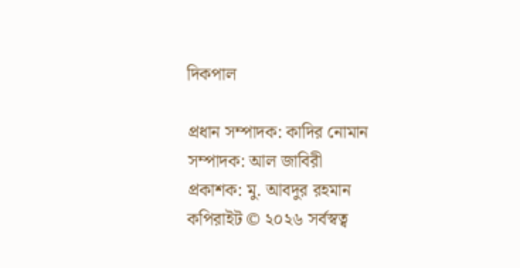দিকপাল

প্রধান সম্পাদক: কাদির নোমান
সম্পাদক: আল জাবিরী
প্রকাশক: মু. আবদুর রহমান
কপিরাইট © ২০২৬ সর্বস্বত্ব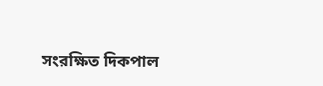সংরক্ষিত দিকপাল